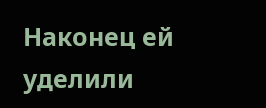Наконец ей уделили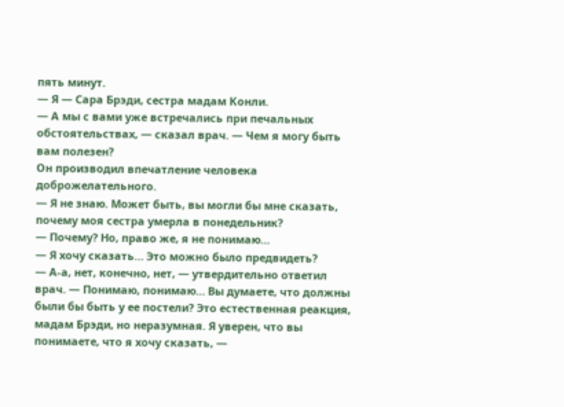пять минут.
— Я — Сара Брэди, сестра мадам Конли.
— А мы с вами уже встречались при печальных обстоятельствах, — сказал врач. — Чем я могу быть вам полезен?
Он производил впечатление человека доброжелательного.
— Я не знаю. Может быть, вы могли бы мне сказать, почему моя сестра умерла в понедельник?
— Почему? Но, право же, я не понимаю…
— Я хочу сказать… Это можно было предвидеть?
— А-а, нет, конечно, нет, — утвердительно ответил врач. — Понимаю, понимаю… Вы думаете, что должны были бы быть у ее постели? Это естественная реакция, мадам Брэди, но неразумная. Я уверен, что вы понимаете, что я хочу сказать, —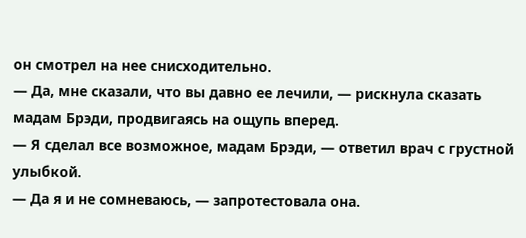он смотрел на нее снисходительно.
— Да, мне сказали, что вы давно ее лечили, — рискнула сказать мадам Брэди, продвигаясь на ощупь вперед.
— Я сделал все возможное, мадам Брэди, — ответил врач с грустной улыбкой.
— Да я и не сомневаюсь, — запротестовала она.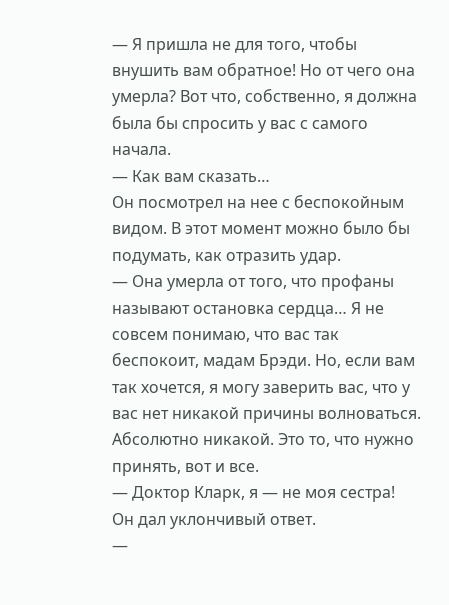— Я пришла не для того, чтобы внушить вам обратное! Но от чего она умерла? Вот что, собственно, я должна была бы спросить у вас с самого начала.
— Как вам сказать…
Он посмотрел на нее с беспокойным видом. В этот момент можно было бы подумать, как отразить удар.
— Она умерла от того, что профаны называют остановка сердца… Я не совсем понимаю, что вас так беспокоит, мадам Брэди. Но, если вам так хочется, я могу заверить вас, что у вас нет никакой причины волноваться. Абсолютно никакой. Это то, что нужно принять, вот и все.
— Доктор Кларк, я — не моя сестра!
Он дал уклончивый ответ.
—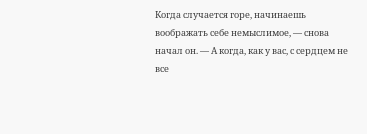Когда случается горе, начинаешь воображать себе немыслимое, — снова начал он. — А когда, как у вас, с сердцем не все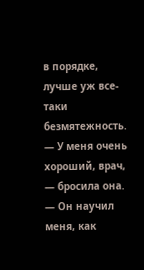в порядке, лучше уж все-таки безмятежность.
— У меня очень хороший, врач, — бросила она. — Он научил меня, как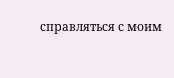справляться с моим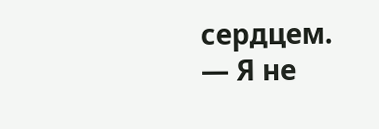сердцем.
— Я не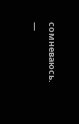сомневаюсь.
—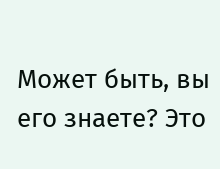Может быть, вы его знаете? Это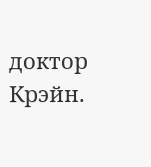доктор Крэйн.